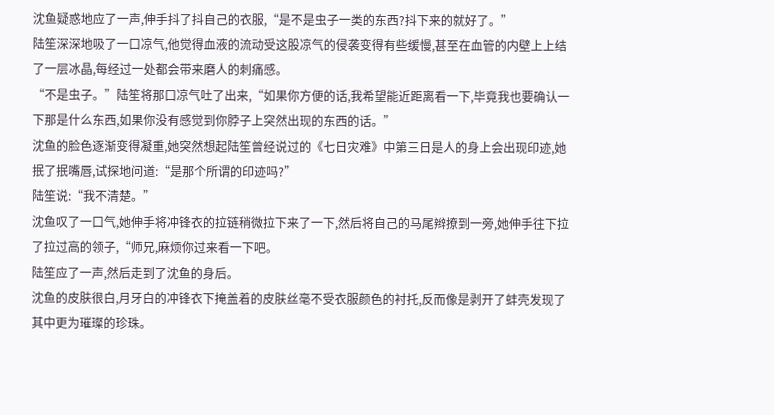沈鱼疑惑地应了一声,伸手抖了抖自己的衣服,“是不是虫子一类的东西?抖下来的就好了。”
陆笙深深地吸了一口凉气,他觉得血液的流动受这股凉气的侵袭变得有些缓慢,甚至在血管的内壁上上结了一层冰晶,每经过一处都会带来磨人的刺痛感。
“不是虫子。”陆笙将那口凉气吐了出来,“如果你方便的话,我希望能近距离看一下,毕竟我也要确认一下那是什么东西,如果你没有感觉到你脖子上突然出现的东西的话。”
沈鱼的脸色逐渐变得凝重,她突然想起陆笙曾经说过的《七日灾难》中第三日是人的身上会出现印迹,她抿了抿嘴唇,试探地问道:“是那个所谓的印迹吗?”
陆笙说:“我不清楚。”
沈鱼叹了一口气,她伸手将冲锋衣的拉链稍微拉下来了一下,然后将自己的马尾辫撩到一旁,她伸手往下拉了拉过高的领子,“师兄,麻烦你过来看一下吧。
陆笙应了一声,然后走到了沈鱼的身后。
沈鱼的皮肤很白,月牙白的冲锋衣下掩盖着的皮肤丝毫不受衣服颜色的衬托,反而像是剥开了蚌壳发现了其中更为璀璨的珍珠。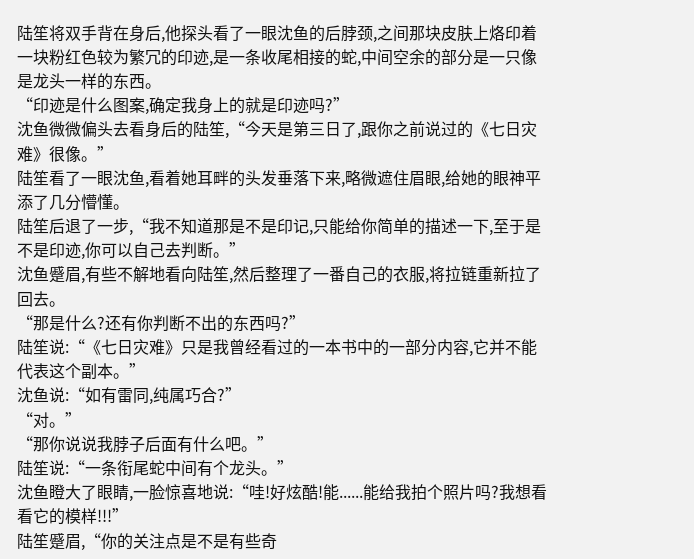陆笙将双手背在身后,他探头看了一眼沈鱼的后脖颈,之间那块皮肤上烙印着一块粉红色较为繁冗的印迹,是一条收尾相接的蛇,中间空余的部分是一只像是龙头一样的东西。
“印迹是什么图案,确定我身上的就是印迹吗?”
沈鱼微微偏头去看身后的陆笙,“今天是第三日了,跟你之前说过的《七日灾难》很像。”
陆笙看了一眼沈鱼,看着她耳畔的头发垂落下来,略微遮住眉眼,给她的眼神平添了几分懵懂。
陆笙后退了一步,“我不知道那是不是印记,只能给你简单的描述一下,至于是不是印迹,你可以自己去判断。”
沈鱼蹙眉,有些不解地看向陆笙,然后整理了一番自己的衣服,将拉链重新拉了回去。
“那是什么?还有你判断不出的东西吗?”
陆笙说:“《七日灾难》只是我曾经看过的一本书中的一部分内容,它并不能代表这个副本。”
沈鱼说:“如有雷同,纯属巧合?”
“对。”
“那你说说我脖子后面有什么吧。”
陆笙说:“一条衔尾蛇中间有个龙头。”
沈鱼瞪大了眼睛,一脸惊喜地说:“哇!好炫酷!能......能给我拍个照片吗?我想看看它的模样!!!”
陆笙蹙眉,“你的关注点是不是有些奇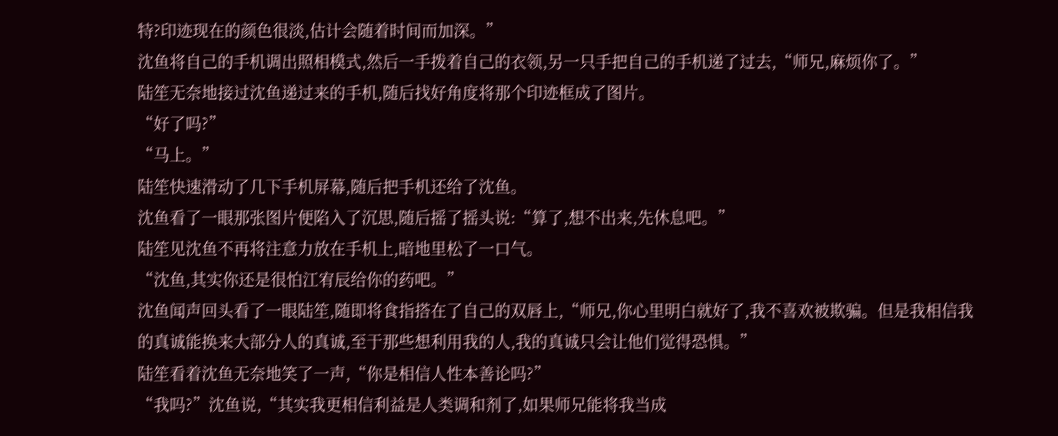特?印迹现在的颜色很淡,估计会随着时间而加深。”
沈鱼将自己的手机调出照相模式,然后一手拨着自己的衣领,另一只手把自己的手机递了过去,“师兄,麻烦你了。”
陆笙无奈地接过沈鱼递过来的手机,随后找好角度将那个印迹框成了图片。
“好了吗?”
“马上。”
陆笙快速滑动了几下手机屏幕,随后把手机还给了沈鱼。
沈鱼看了一眼那张图片便陷入了沉思,随后摇了摇头说:“算了,想不出来,先休息吧。”
陆笙见沈鱼不再将注意力放在手机上,暗地里松了一口气。
“沈鱼,其实你还是很怕江宥辰给你的药吧。”
沈鱼闻声回头看了一眼陆笙,随即将食指搭在了自己的双唇上,“师兄,你心里明白就好了,我不喜欢被欺骗。但是我相信我的真诚能换来大部分人的真诚,至于那些想利用我的人,我的真诚只会让他们觉得恐惧。”
陆笙看着沈鱼无奈地笑了一声,“你是相信人性本善论吗?”
“我吗?”沈鱼说,“其实我更相信利益是人类调和剂了,如果师兄能将我当成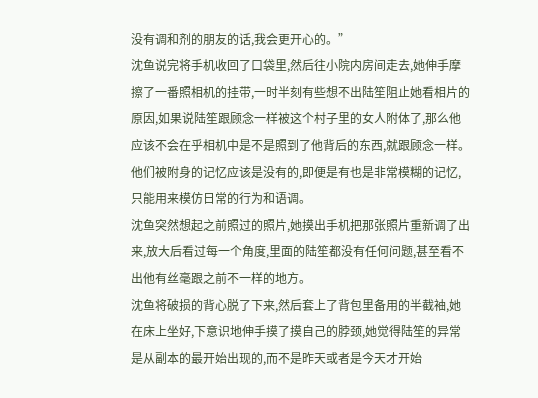没有调和剂的朋友的话,我会更开心的。”
沈鱼说完将手机收回了口袋里,然后往小院内房间走去,她伸手摩擦了一番照相机的挂带,一时半刻有些想不出陆笙阻止她看相片的原因,如果说陆笙跟顾念一样被这个村子里的女人附体了,那么他应该不会在乎相机中是不是照到了他背后的东西,就跟顾念一样。
他们被附身的记忆应该是没有的,即便是有也是非常模糊的记忆,只能用来模仿日常的行为和语调。
沈鱼突然想起之前照过的照片,她摸出手机把那张照片重新调了出来,放大后看过每一个角度,里面的陆笙都没有任何问题,甚至看不出他有丝毫跟之前不一样的地方。
沈鱼将破损的背心脱了下来,然后套上了背包里备用的半截袖,她在床上坐好,下意识地伸手摸了摸自己的脖颈,她觉得陆笙的异常是从副本的最开始出现的,而不是昨天或者是今天才开始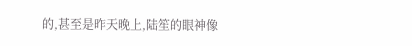的,甚至是昨天晚上,陆笙的眼神像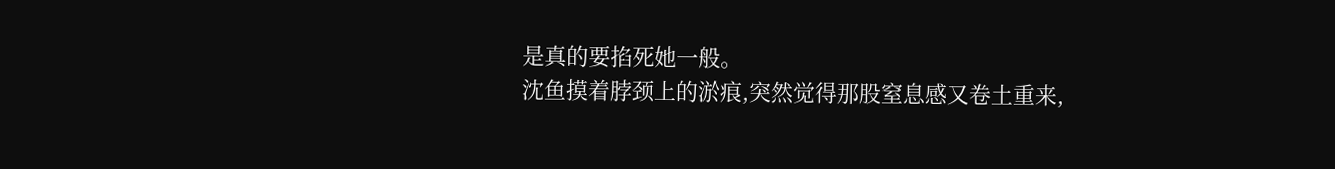是真的要掐死她一般。
沈鱼摸着脖颈上的淤痕,突然觉得那股窒息感又卷土重来,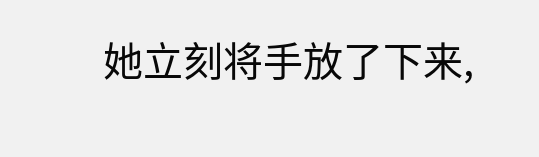她立刻将手放了下来,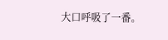大口呼吸了一番。